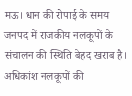मऊ। धान की रोपाई के समय जनपद में राजकीय नलकूपों के संचालन की स्थिति बेहद खराब है। अधिकांश नलकूपों की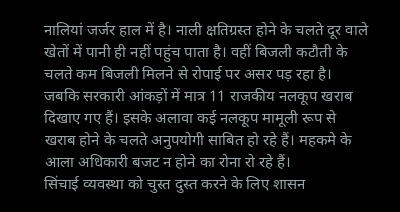नालियां जर्जर हाल में है। नाली क्षतिग्रस्त होने के चलते दूर वाले खेतों में पानी ही नहीं पहुंच पाता है। वहीं बिजली कटौती के चलते कम बिजली मिलने से रोपाई पर असर पड़ रहा है। जबकि सरकारी आंकड़ों में मात्र 11 राजकीय नलकूप खराब दिखाए गए हैं। इसके अलावा कई नलकूप मामूली रूप से खराब होने के चलते अनुपयोगी साबित हो रहे हैं। महकमे के आला अधिकारी बजट न होने का रोना रो रहे हैं।
सिंचाई व्यवस्था को चुस्त दुस्त करने के लिए शासन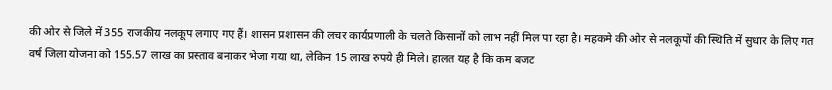की ओर से जिले में 355 राजकीय नलकूप लगाए गए हैं। शासन प्रशासन की लचर कार्यप्रणाली के चलते किसानों को लाभ नहीं मिल पा रहा है। महकमे की ओर से नलकूपों की स्थिति में सुधार के लिए गत वर्ष जिला योजना को 155.57 लाख का प्रस्ताव बनाकर भेजा गया था, लेकिन 15 लाख रुपये ही मिले। हालत यह है कि कम बजट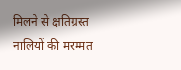मिलने से क्षतिग्रस्त नालियों की मरम्मत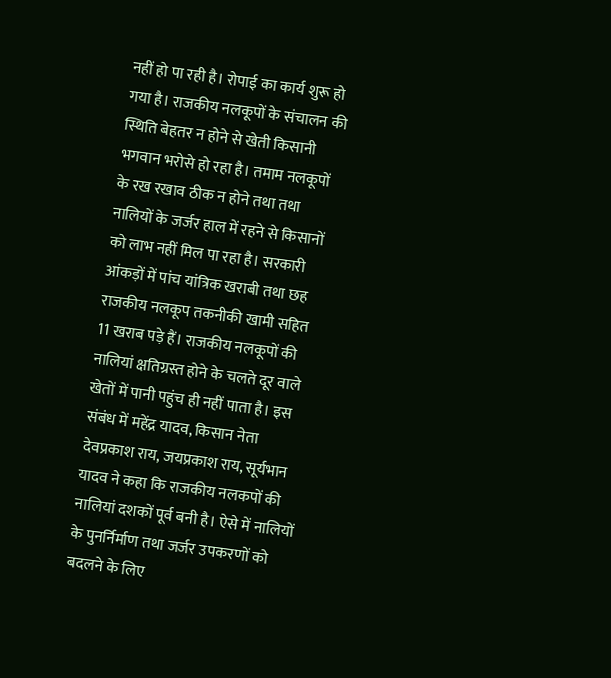नहीं हो पा रही है। रोपाई का कार्य शुरू हो गया है। राजकीय नलकूपों के संचालन की स्थिति बेहतर न होने से खेती किसानी भगवान भरोसे हो रहा है। तमाम नलकूपों के रख रखाव ठीक न होने तथा तथा नालियों के जर्जर हाल में रहने से किसानों को लाभ नहीं मिल पा रहा है। सरकारी आंकड़ों में पांच यांत्रिक खराबी तथा छह राजकीय नलकूप तकनीकी खामी सहित 11 खराब पड़े हैं। राजकीय नलकूपों की नालियां क्षतिग्रस्त होने के चलते दूर वाले खेतों में पानी पहुंच ही नहीं पाता है। इस संबंध में महेंद्र यादव, किसान नेता देवप्रकाश राय, जयप्रकाश राय, सूर्यभान यादव ने कहा कि राजकीय नलकपों की नालियां दशकों पूर्व बनी है। ऐसे में नालियों के पुनर्निर्माण तथा जर्जर उपकरणों को बदलने के लिए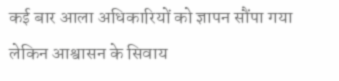कई बार आला अधिकारियों को ज्ञापन सौंपा गया लेकिन आश्वासन के सिवाय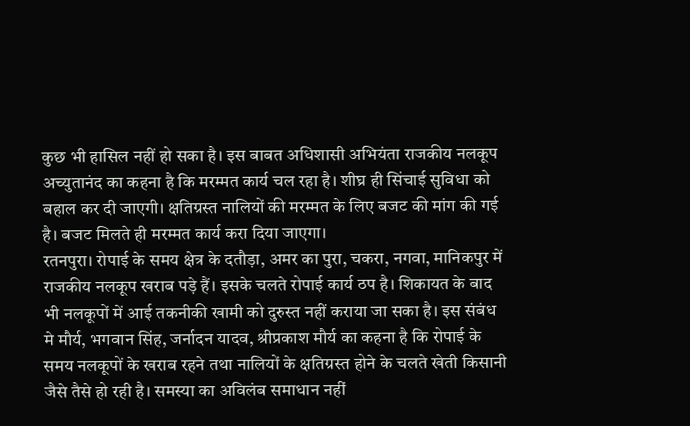कुछ भी हासिल नहीं हो सका है। इस बाबत अधिशासी अभियंता राजकीय नलकूप अच्युतानंद का कहना है कि मरम्मत कार्य चल रहा है। शीघ्र ही सिंचाई सुविधा को बहाल कर दी जाएगी। क्षतिग्रस्त नालियों की मरम्मत के लिए बजट की मांग की गई है। बजट मिलते ही मरम्मत कार्य करा दिया जाएगा।
रतनपुरा। रोपाई के समय क्षेत्र के दतौड़ा, अमर का पुरा, चकरा, नगवा, मानिकपुर में राजकीय नलकूप खराब पड़े हैं। इसके चलते रोपाई कार्य ठप है। शिकायत के बाद भी नलकूपों में आई तकनीकी खामी को दुरुस्त नहीं कराया जा सका है। इस संबंध मे मौर्य, भगवान सिंह, जर्नादन यादव, श्रीप्रकाश मौर्य का कहना है कि रोपाई के समय नलकूपों के खराब रहने तथा नालियों के क्षतिग्रस्त होने के चलते खेती किसानी जैसे तैसे हो रही है। समस्या का अविलंब समाधान नहीं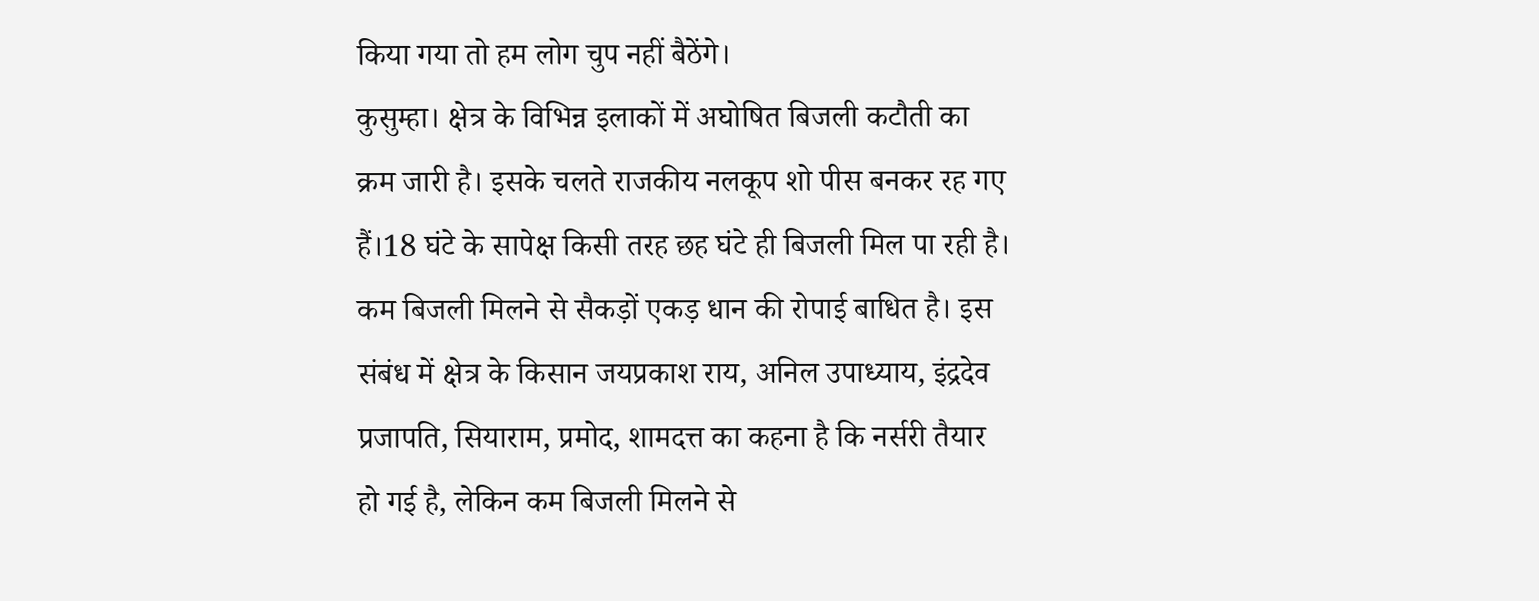किया गया तो हम लोग चुप नहीं बैठेंगे।
कुसुम्हा। क्षेत्र के विभिन्न इलाकों में अघोषित बिजली कटौती का क्रम जारी है। इसके चलते राजकीय नलकूप शो पीस बनकर रह गए हैं।18 घंटे के सापेक्ष किसी तरह छह घंटे ही बिजली मिल पा रही है। कम बिजली मिलने से सैकड़ों एकड़ धान की रोपाई बाधित है। इस संबंध में क्षेत्र के किसान जयप्रकाश राय, अनिल उपाध्याय, इंद्रदेव प्रजापति, सियाराम, प्रमोद, शामदत्त का कहना है कि नर्सरी तैयार हो गई है, लेकिन कम बिजली मिलने से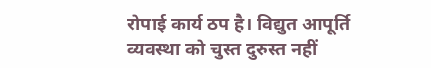रोपाई कार्य ठप है। विद्युत आपूर्ति व्यवस्था को चुस्त दुरुस्त नहीं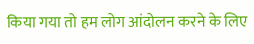किया गया तो हम लोग आंदोलन करने के लिए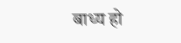बाध्य हो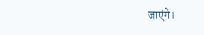जाएंगे।